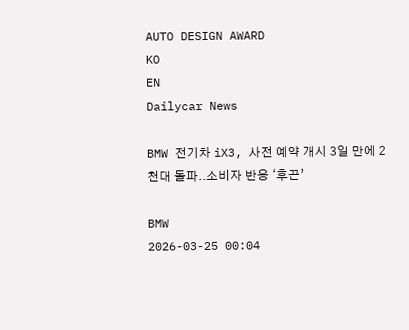AUTO DESIGN AWARD
KO
EN
Dailycar News

BMW 전기차 iX3, 사전 예약 개시 3일 만에 2천대 돌파..소비자 반응 ‘후끈’

BMW
2026-03-25 00:04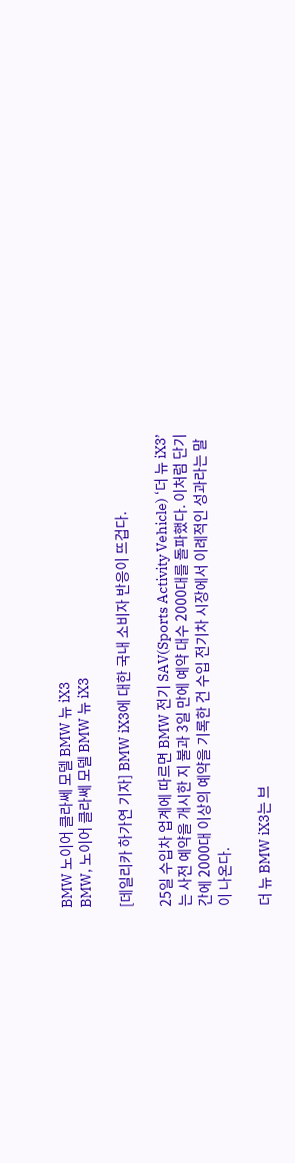BMW 노이어 클라쎄 모델 BMW 뉴 iX3
BMW, 노이어 클라쎄 모델 BMW 뉴 iX3

[데일리카 하가연 기자] BMW iX3에 대한 국내 소비자 반응이 뜨겁다.

25일 수입차 업계에 따르면 BMW 전기 SAV(Sports Activity Vehicle) ‘더 뉴 iX3’는 사전 예약을 개시한 지 불과 3일 만에 예약 대수 2000대를 돌파했다. 이처럼 단기간에 2000대 이상의 예약을 기록한 건 수입 전기차 시장에서 이례적인 성과라는 말이 나온다.

더 뉴 BMW iX3는 브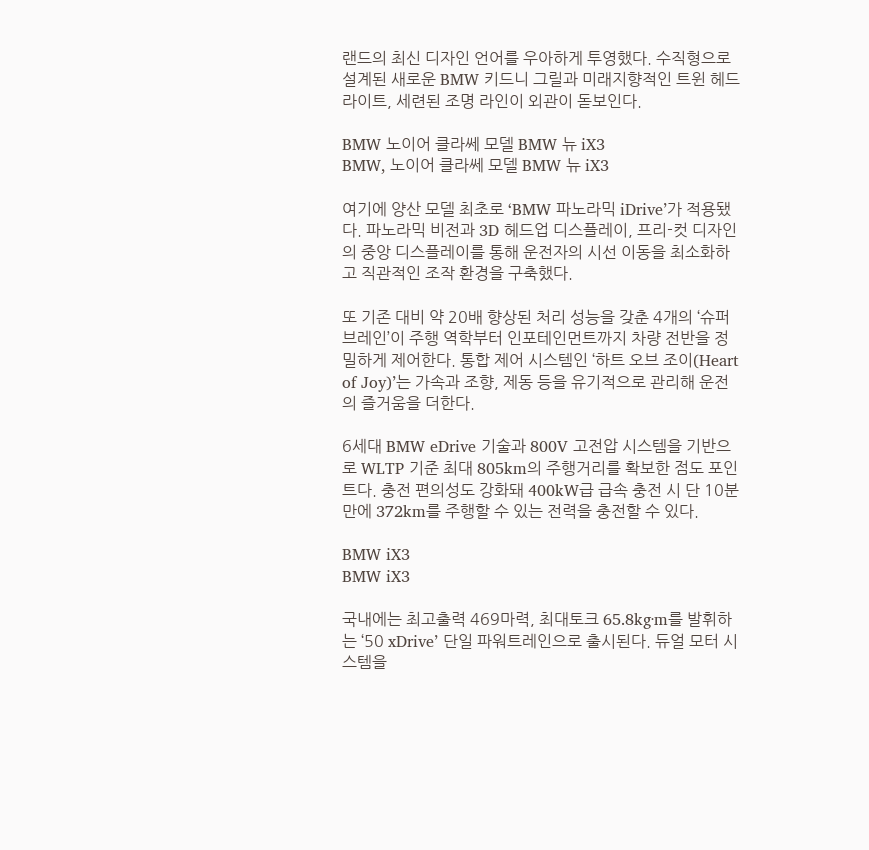랜드의 최신 디자인 언어를 우아하게 투영했다. 수직형으로 설계된 새로운 BMW 키드니 그릴과 미래지향적인 트윈 헤드라이트, 세련된 조명 라인이 외관이 돋보인다.

BMW 노이어 클라쎄 모델 BMW 뉴 iX3
BMW, 노이어 클라쎄 모델 BMW 뉴 iX3

여기에 양산 모델 최초로 ‘BMW 파노라믹 iDrive’가 적용됐다. 파노라믹 비전과 3D 헤드업 디스플레이, 프리-컷 디자인의 중앙 디스플레이를 통해 운전자의 시선 이동을 최소화하고 직관적인 조작 환경을 구축했다.

또 기존 대비 약 20배 향상된 처리 성능을 갖춘 4개의 ‘슈퍼브레인’이 주행 역학부터 인포테인먼트까지 차량 전반을 정밀하게 제어한다. 통합 제어 시스템인 ‘하트 오브 조이(Heart of Joy)’는 가속과 조향, 제동 등을 유기적으로 관리해 운전의 즐거움을 더한다.

6세대 BMW eDrive 기술과 800V 고전압 시스템을 기반으로 WLTP 기준 최대 805km의 주행거리를 확보한 점도 포인트다. 충전 편의성도 강화돼 400kW급 급속 충전 시 단 10분 만에 372km를 주행할 수 있는 전력을 충전할 수 있다.

BMW iX3
BMW iX3

국내에는 최고출력 469마력, 최대토크 65.8kg·m를 발휘하는 ‘50 xDrive’ 단일 파워트레인으로 출시된다. 듀얼 모터 시스템을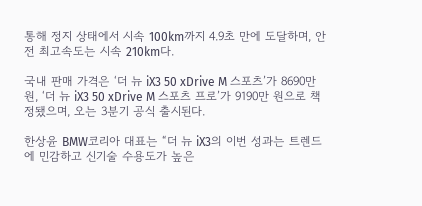통해 정지 상태에서 시속 100km까지 4.9초 만에 도달하며, 안전 최고속도는 시속 210km다.

국내 판매 가격은 ‘더 뉴 iX3 50 xDrive M 스포츠’가 8690만 원, ‘더 뉴 iX3 50 xDrive M 스포츠 프로’가 9190만 원으로 책정됐으며, 오는 3분기 공식 출시된다.

한상윤 BMW코리아 대표는 “더 뉴 iX3의 이번 성과는 트렌드에 민감하고 신기술 수용도가 높은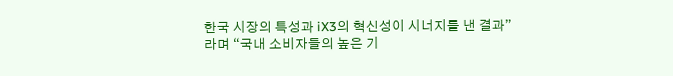한국 시장의 특성과 iX3의 혁신성이 시너지를 낸 결과”라며 “국내 소비자들의 높은 기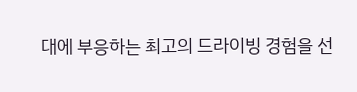대에 부응하는 최고의 드라이빙 경험을 선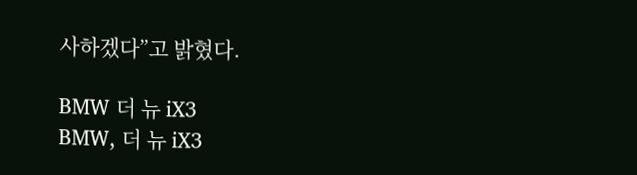사하겠다”고 밝혔다.

BMW 더 뉴 iX3
BMW, 더 뉴 iX3